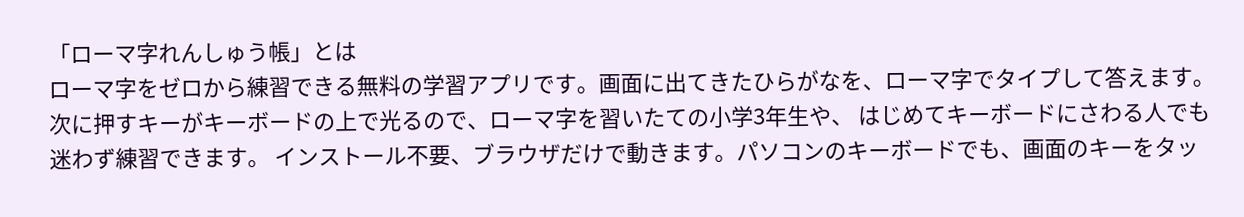「ローマ字れんしゅう帳」とは
ローマ字をゼロから練習できる無料の学習アプリです。画面に出てきたひらがなを、ローマ字でタイプして答えます。 次に押すキーがキーボードの上で光るので、ローマ字を習いたての小学3年生や、 はじめてキーボードにさわる人でも迷わず練習できます。 インストール不要、ブラウザだけで動きます。パソコンのキーボードでも、画面のキーをタッ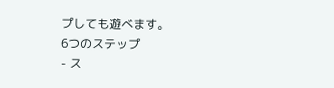プしても遊べます。
6つのステップ
- ス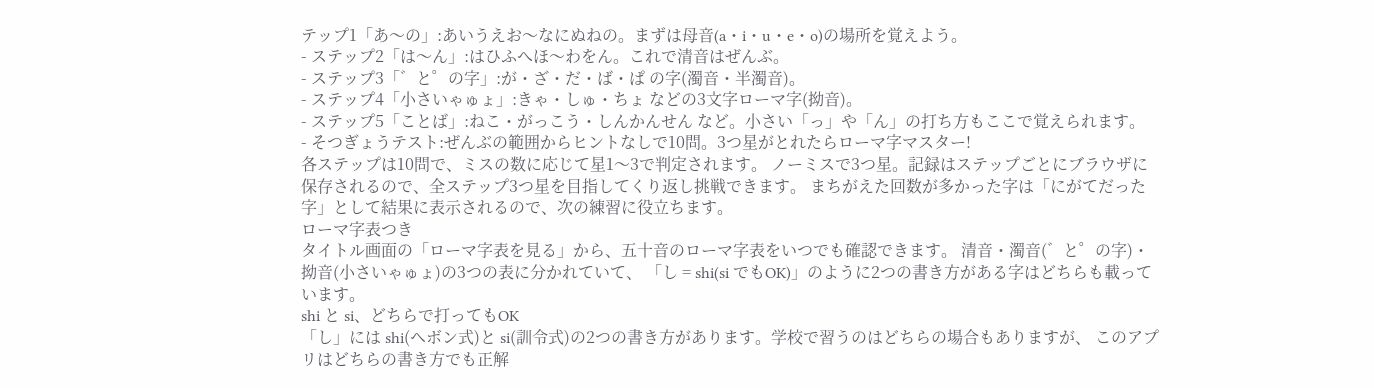テップ1「あ〜の」:あいうえお〜なにぬねの。まずは母音(a・i・u・e・o)の場所を覚えよう。
- ステップ2「は〜ん」:はひふへほ〜わをん。これで清音はぜんぶ。
- ステップ3「゛と゜の字」:が・ざ・だ・ば・ぱ の字(濁音・半濁音)。
- ステップ4「小さいゃゅょ」:きゃ・しゅ・ちょ などの3文字ローマ字(拗音)。
- ステップ5「ことば」:ねこ・がっこう・しんかんせん など。小さい「っ」や「ん」の打ち方もここで覚えられます。
- そつぎょうテスト:ぜんぶの範囲からヒントなしで10問。3つ星がとれたらローマ字マスター!
各ステップは10問で、ミスの数に応じて星1〜3で判定されます。 ノーミスで3つ星。記録はステップごとにブラウザに保存されるので、全ステップ3つ星を目指してくり返し挑戦できます。 まちがえた回数が多かった字は「にがてだった字」として結果に表示されるので、次の練習に役立ちます。
ローマ字表つき
タイトル画面の「ローマ字表を見る」から、五十音のローマ字表をいつでも確認できます。 清音・濁音(゛と゜の字)・拗音(小さいゃゅょ)の3つの表に分かれていて、 「し = shi(si でもOK)」のように2つの書き方がある字はどちらも載っています。
shi と si、どちらで打ってもOK
「し」には shi(ヘボン式)と si(訓令式)の2つの書き方があります。学校で習うのはどちらの場合もありますが、 このアプリはどちらの書き方でも正解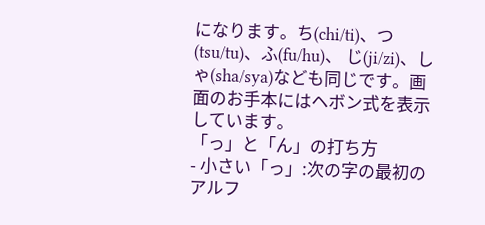になります。ち(chi/ti)、つ(tsu/tu)、ふ(fu/hu)、 じ(ji/zi)、しゃ(sha/sya)なども同じです。画面のお手本にはヘボン式を表示しています。
「っ」と「ん」の打ち方
- 小さい「っ」:次の字の最初のアルフ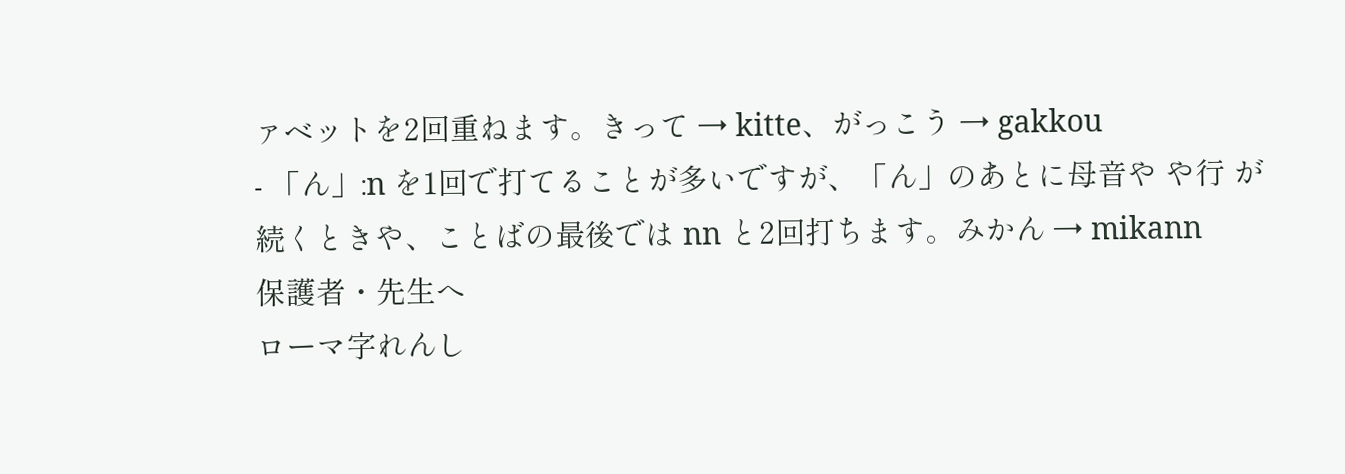ァベットを2回重ねます。きって → kitte、がっこう → gakkou
- 「ん」:n を1回で打てることが多いですが、「ん」のあとに母音や や行 が続くときや、ことばの最後では nn と2回打ちます。みかん → mikann
保護者・先生へ
ローマ字れんし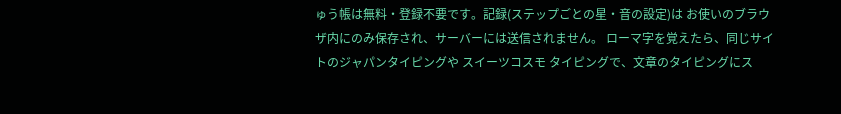ゅう帳は無料・登録不要です。記録(ステップごとの星・音の設定)は お使いのブラウザ内にのみ保存され、サーバーには送信されません。 ローマ字を覚えたら、同じサイトのジャパンタイピングや スイーツコスモ タイピングで、文章のタイピングにス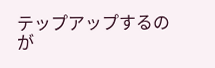テップアップするのが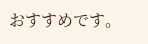おすすめです。